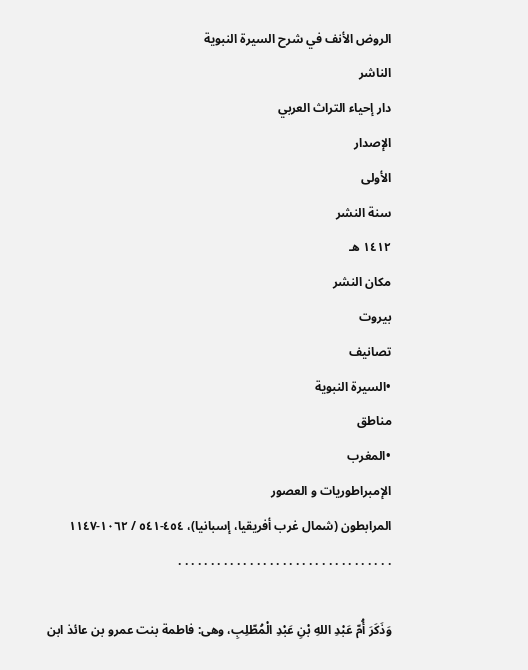الروض الأنف في شرح السيرة النبوية
الناشر
دار إحياء التراث العربي
الإصدار
الأولى
سنة النشر
١٤١٢ هـ
مكان النشر
بيروت
تصانيف
•السيرة النبوية
مناطق
•المغرب
الإمبراطوريات و العصور
المرابطون (شمال غرب أفريقيا، إسبانيا)، ٤٥٤-٥٤١ / ١٠٦٢-١١٤٧
. . . . . . . . . . . . . . . . . . . . . . . . . . . . . . . . .

وَذَكَرَ أُمّ عَبْدِ اللهِ بْنِ عَبْدِ الْمُطّلِبِ، وهى: فاطمة بنت عمرو بن عائذ ابن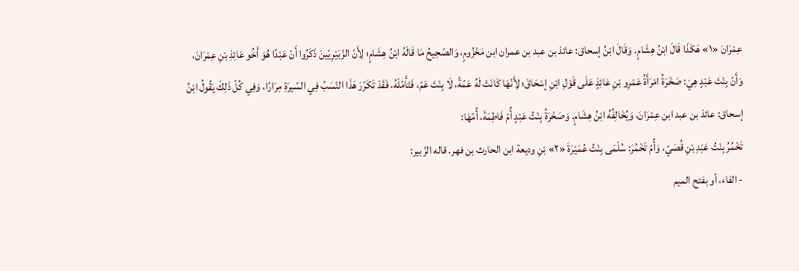عِمْرَانَ «١» هَكَذَا قَالَ ابْنُ هِشَامٍ. وَقَالَ ابْنُ إسحاق: عائذ بن عبد بن عمران ابن مَخْزُومٍ، وَالصّحِيحُ مَا قَالَهُ ابْنُ هِشَامٍ؛ لِأَنّ الزّبَيْرِيّينَ ذَكَرُوا أَنّ عَبْدًا هُوَ أَخُو عَائِذِ بْنِ عِمْرَانَ، وَأَنّ بِنْتَ عَبْدٍ هِيَ: صَخْرَةُ امْرَأَةُ عَمْرِو بْنِ عَائِذٍ عَلَى قَوْلِ ابْنِ إسْحَاقَ؛ لِأَنّهَا كَانَتْ لَهُ عَمّةً، لَا بِنْتَ عَمّ، فَتَأَمّلْهُ، فَقَدْ تَكَرّرَ هَذَا النّسَبُ فِي السّيرَةِ مِرَارًا، وَفِي كُلّ ذَلِكَ يَقُولُ ابْنُ إسحاق: عائذ بن عبد ابن عِمْرَانَ، وَيُخَالِفُهُ ابْنُ هِشَامٍ. وَصَخْرَةُ بِنْتُ عَبْدٍ أُمّ فَاطِمَةَ، أُمّهَا:
تَخْمُرُ بِنْتُ عَبْدِ بْنِ قُصَيّ، وَأُمّ تَخْمُرَ: سُلْمَى بِنْتُ عُمَيْرَةَ «٢» بْنِ وديعة ابن الحارث بن فهر. قاله الزّبير:
- الفاء، أو بفتح الميم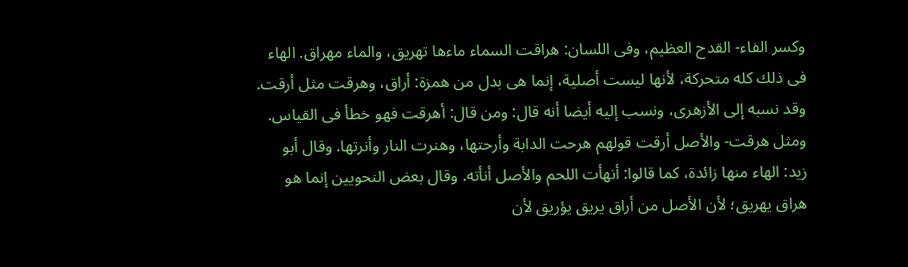وكسر الفاء- القدح العظيم، وفى اللسان: هراقت السماء ماءها تهريق، والماء مهراق. الهاء فى ذلك كله متحركة، لأنها ليست أصلية، إنما هى بدل من همزة: أراق، وهرقت مثل أرقت. وقد نسبه إلى الأزهرى، ونسب إليه أيضا أنه قال: ومن قال: أهرقت فهو خطأ فى القياس. ومثل هرقت- والأصل أرقت قولهم هرحت الدابة وأرحتها، وهنرت النار وأنرتها. وقال أبو زيد: الهاء منها زائدة، كما قالوا: أنهأت اللحم والأصل أنأته. وقال بعض النحويين إنما هو هراق يهريق؛ لأن الأصل من أراق يريق يؤريق لأن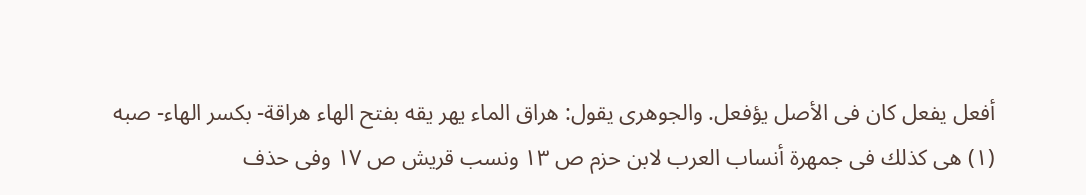أفعل يفعل كان فى الأصل يؤفعل. والجوهرى يقول: هراق الماء يهر يقه بفتح الهاء هراقة- بكسر الهاء- صبه
(١) هى كذلك فى جمهرة أنساب العرب لابن حزم ص ١٣ ونسب قريش ص ١٧ وفى حذف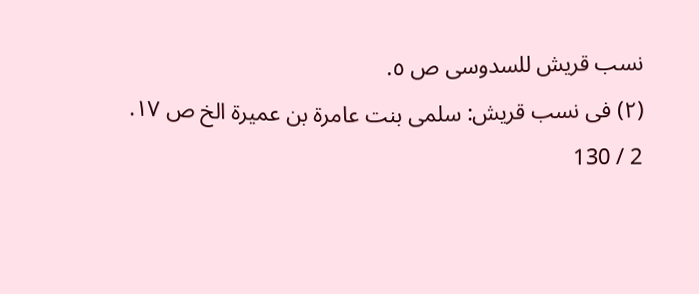نسب قريش للسدوسى ص ٥.
(٢) فى نسب قريش: سلمى بنت عامرة بن عميرة الخ ص ١٧.
2 / 130